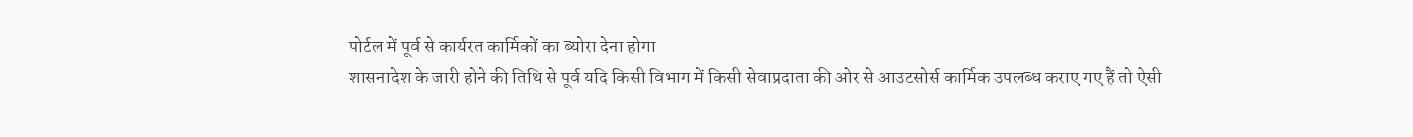पोर्टल में पूर्व से कार्यरत कार्मिकों का ब्योरा देना होगा
शासनादेश के जारी होने की तिथि से पूर्व यदि किसी विभाग में किसी सेवाप्रदाता की ओर से आउटसोर्स कार्मिक उपलब्ध कराए गए हैं तो ऐसी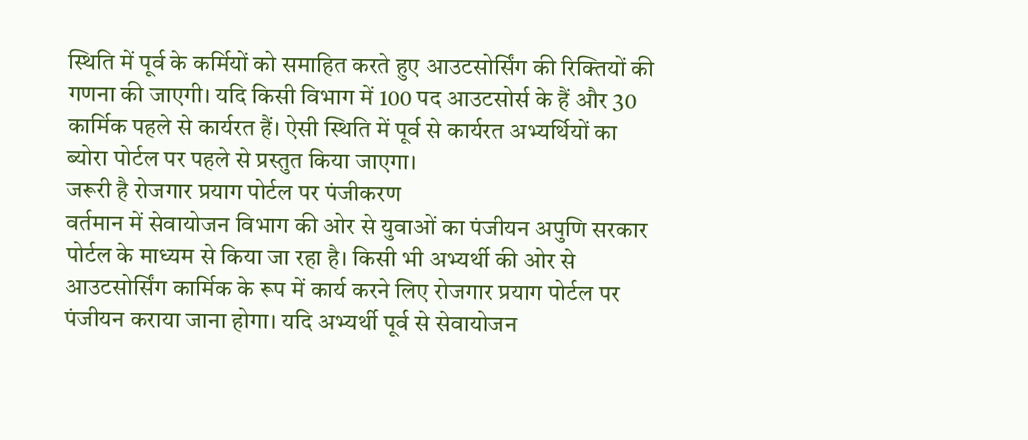स्थिति में पूर्व के कर्मियों को समाहित करते हुए आउटसोर्सिंग की रिक्तियों की गणना की जाएगी। यदि किसी विभाग में 100 पद आउटसोर्स के हैं और 30 कार्मिक पहले से कार्यरत हैं। ऐसी स्थिति में पूर्व से कार्यरत अभ्यर्थियों का ब्योरा पोर्टल पर पहले से प्रस्तुत किया जाएगा।
जरूरी है रोजगार प्रयाग पोर्टल पर पंजीकरण
वर्तमान में सेवायोजन विभाग की ओर से युवाओं का पंजीयन अपुणि सरकार पोर्टल के माध्यम से किया जा रहा है। किसी भी अभ्यर्थी की ओर से आउटसोर्सिंग कार्मिक के रूप में कार्य करने लिए रोजगार प्रयाग पोर्टल पर पंजीयन कराया जाना होगा। यदि अभ्यर्थी पूर्व से सेवायोजन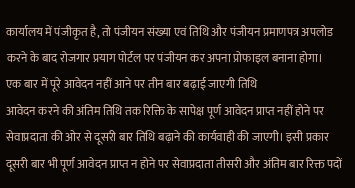कार्यालय में पंजीकृत है, तो पंजीयन संख्या एवं तिथि और पंजीयन प्रमाणपत्र अपलोड करने के बाद रोजगार प्रयाग पोर्टल पर पंजीयन कर अपना प्रोफाइल बनाना होगा।
एक बार में पूरे आवेदन नहीं आने पर तीन बार बढ़ाई जाएगी तिथि
आवेदन करने की अंतिम तिथि तक रिक्ति के सापेक्ष पूर्ण आवेदन प्राप्त नहीं होने पर सेवाप्रदाता की ओर से दूसरी बार तिथि बढ़ाने की कार्यवाही की जाएगी। इसी प्रकार दूसरी बार भी पूर्ण आवेदन प्राप्त न होने पर सेवाप्रदाता तीसरी और अंतिम बार रिक्त पदों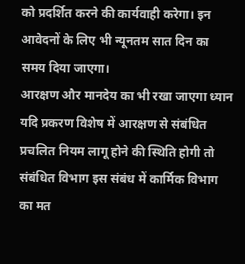को प्रदर्शित करने की कार्यवाही करेगा। इन आवेदनों के लिए भी न्यूनतम सात दिन का समय दिया जाएगा।
आरक्षण और मानदेय का भी रखा जाएगा ध्यान
यदि प्रकरण विशेष में आरक्षण से संबंधित प्रचलित नियम लागू होने की स्थिति होगी तो संबंधित विभाग इस संबंध में कार्मिक विभाग का मत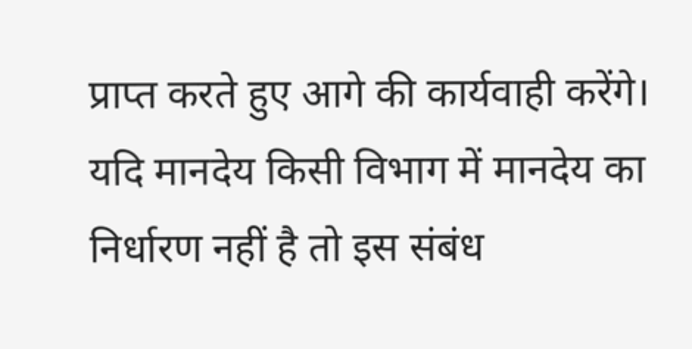प्राप्त करते हुए आगे की कार्यवाही करेंगे। यदि मानदेय किसी विभाग में मानदेय का निर्धारण नहीं है तो इस संबंध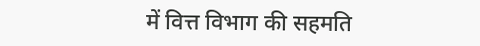में वित्त विभाग की सहमति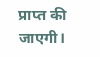प्राप्त की जाएगी।